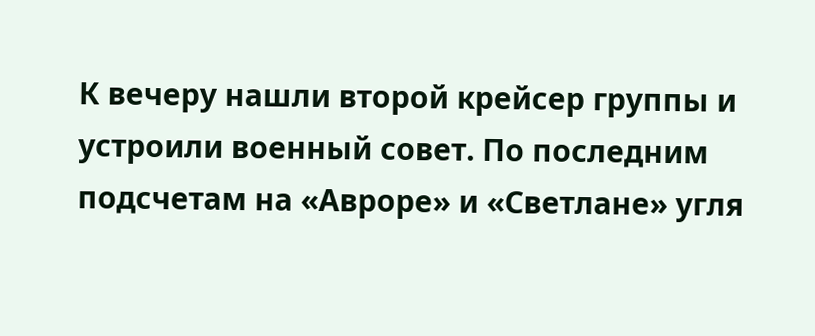К вечеру нашли второй крейсер группы и устроили военный совет. По последним подсчетам на «Авроре» и «Светлане» угля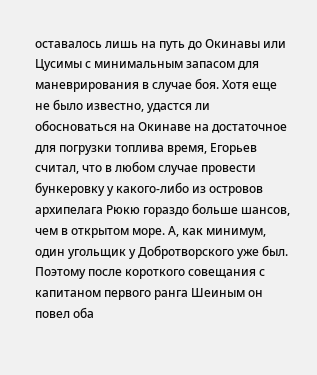оставалось лишь на путь до Окинавы или Цусимы с минимальным запасом для маневрирования в случае боя. Хотя еще не было известно, удастся ли обосноваться на Окинаве на достаточное для погрузки топлива время, Егорьев считал, что в любом случае провести бункеровку у какого-либо из островов архипелага Рюкю гораздо больше шансов, чем в открытом море. А, как минимум, один угольщик у Добротворского уже был. Поэтому после короткого совещания с капитаном первого ранга Шеиным он повел оба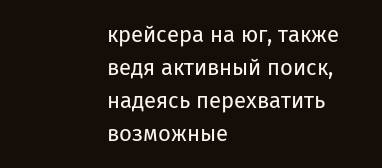крейсера на юг, также ведя активный поиск, надеясь перехватить возможные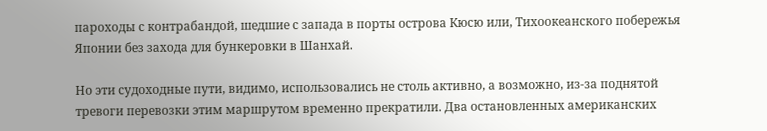пароходы с контрабандой, шедшие с запада в порты острова Кюсю или, Тихоокеанского побережья Японии без захода для бункеровки в Шанхай.

Но эти судоходные пути, видимо, использовались не столь активно, а возможно, из-за поднятой тревоги перевозки этим маршрутом временно прекратили. Два остановленных американских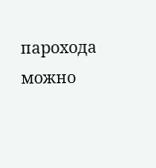парохода можно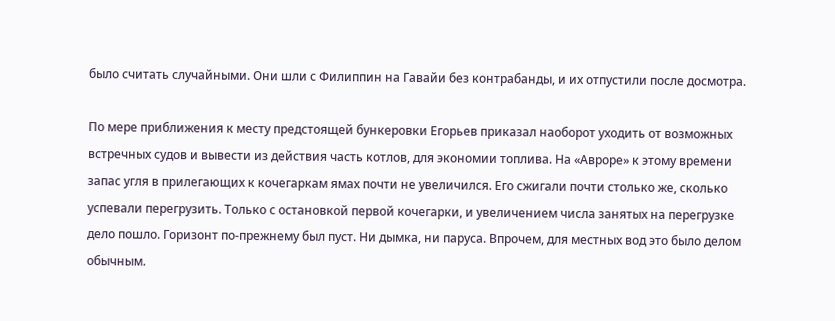было считать случайными. Они шли с Филиппин на Гавайи без контрабанды, и их отпустили после досмотра.

По мере приближения к месту предстоящей бункеровки Егорьев приказал наоборот уходить от возможных встречных судов и вывести из действия часть котлов, для экономии топлива. На «Авроре» к этому времени запас угля в прилегающих к кочегаркам ямах почти не увеличился. Его сжигали почти столько же, сколько успевали перегрузить. Только с остановкой первой кочегарки, и увеличением числа занятых на перегрузке дело пошло. Горизонт по-прежнему был пуст. Ни дымка, ни паруса. Впрочем, для местных вод это было делом обычным.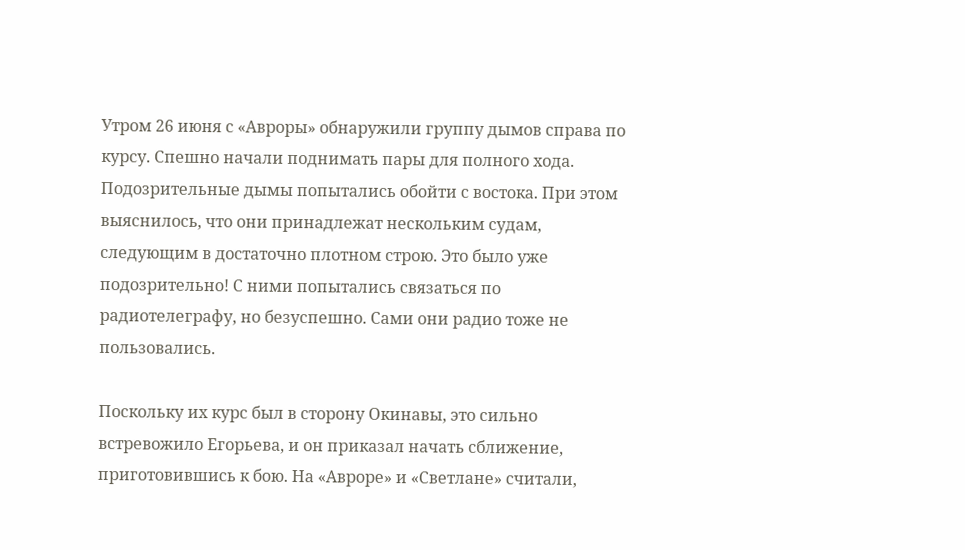Утром 26 июня с «Авроры» обнаружили группу дымов справа по курсу. Спешно начали поднимать пары для полного хода. Подозрительные дымы попытались обойти с востока. При этом выяснилось, что они принадлежат нескольким судам, следующим в достаточно плотном строю. Это было уже подозрительно! С ними попытались связаться по радиотелеграфу, но безуспешно. Сами они радио тоже не пользовались.

Поскольку их курс был в сторону Окинавы, это сильно встревожило Егорьева, и он приказал начать сближение, приготовившись к бою. На «Авроре» и «Светлане» считали,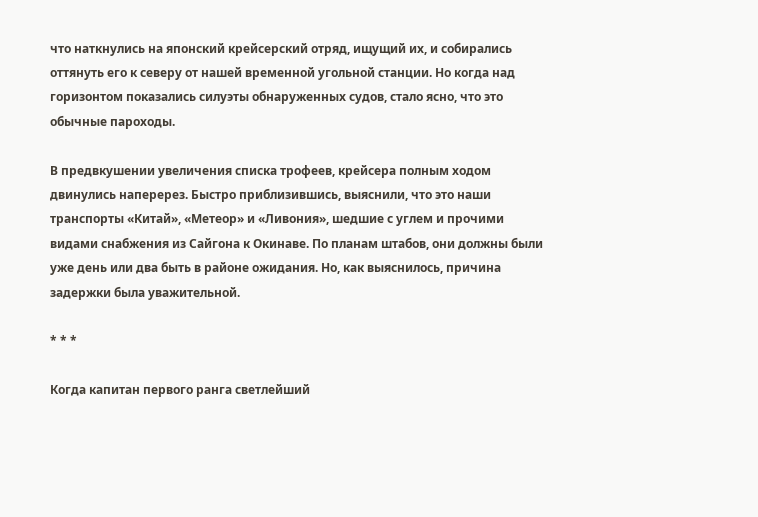что наткнулись на японский крейсерский отряд, ищущий их, и собирались оттянуть его к северу от нашей временной угольной станции. Но когда над горизонтом показались силуэты обнаруженных судов, стало ясно, что это обычные пароходы.

В предвкушении увеличения списка трофеев, крейсера полным ходом двинулись наперерез. Быстро приблизившись, выяснили, что это наши транспорты «Китай», «Метеор» и «Ливония», шедшие с углем и прочими видами снабжения из Сайгона к Окинаве. По планам штабов, они должны были уже день или два быть в районе ожидания. Но, как выяснилось, причина задержки была уважительной.

* * *

Когда капитан первого ранга светлейший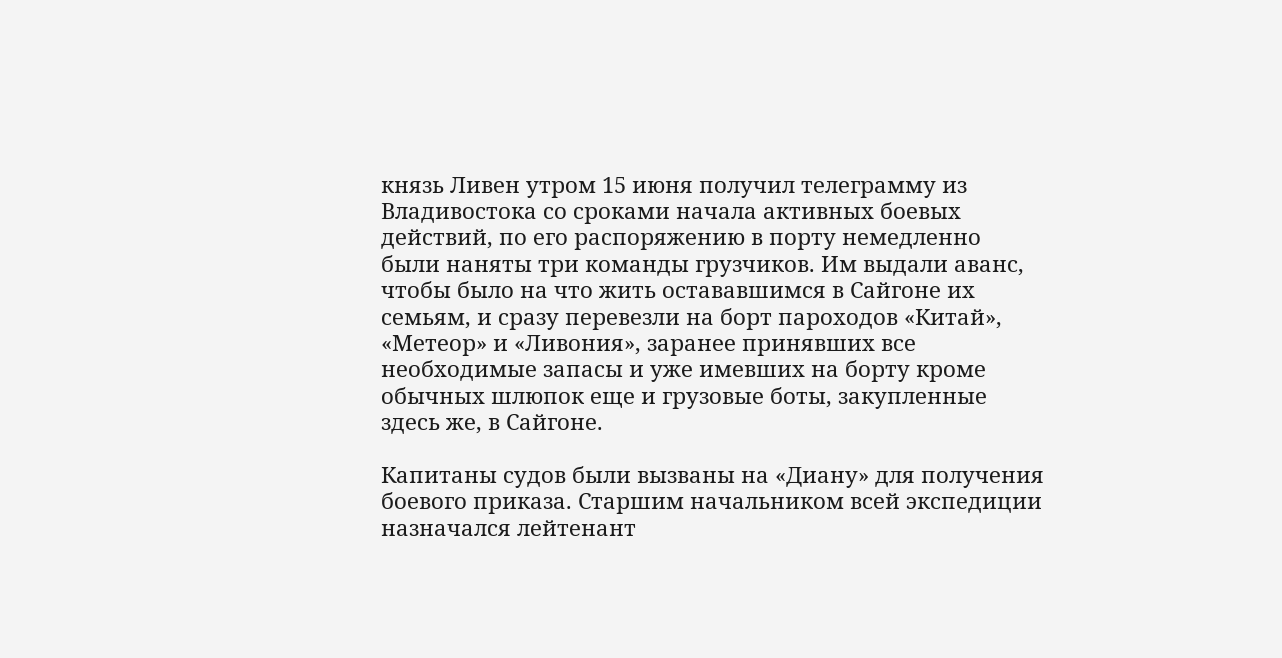князь Ливен утром 15 июня получил телеграмму из Владивостока со сроками начала активных боевых действий, по его распоряжению в порту немедленно были наняты три команды грузчиков. Им выдали аванс, чтобы было на что жить остававшимся в Сайгоне их семьям, и сразу перевезли на борт пароходов «Китай», «Метеор» и «Ливония», заранее принявших все необходимые запасы и уже имевших на борту кроме обычных шлюпок еще и грузовые боты, закупленные здесь же, в Сайгоне.

Капитаны судов были вызваны на «Диану» для получения боевого приказа. Старшим начальником всей экспедиции назначался лейтенант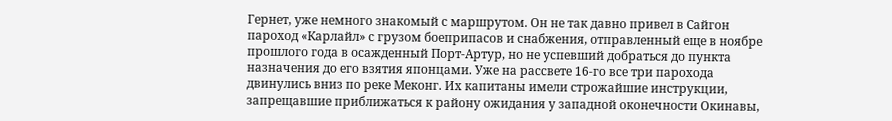Гернет, уже немного знакомый с маршрутом. Он не так давно привел в Сайгон пароход «Карлайл» с грузом боеприпасов и снабжения, отправленный еще в ноябре прошлого года в осажденный Порт-Артур, но не успевший добраться до пункта назначения до его взятия японцами. Уже на рассвете 16-го все три парохода двинулись вниз по реке Меконг. Их капитаны имели строжайшие инструкции, запрещавшие приближаться к району ожидания у западной оконечности Окинавы,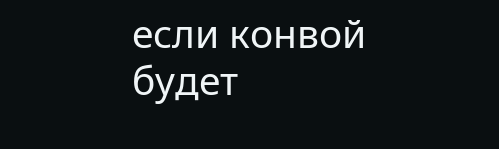если конвой будет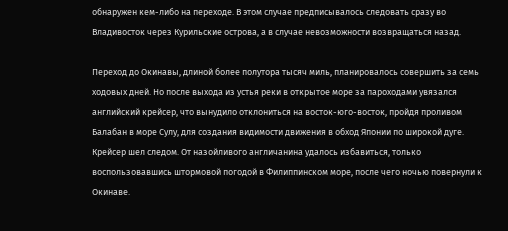обнаружен кем-либо на переходе. В этом случае предписывалось следовать сразу во Владивосток через Курильские острова, а в случае невозможности возвращаться назад.

Переход до Окинавы, длиной более полутора тысяч миль, планировалось совершить за семь ходовых дней. Но после выхода из устья реки в открытое море за пароходами увязался английский крейсер, что вынудило отклониться на восток-юго-восток, пройдя проливом Балабан в море Сулу, для создания видимости движения в обход Японии по широкой дуге. Крейсер шел следом. От назойливого англичанина удалось избавиться, только воспользовавшись штормовой погодой в Филиппинском море, после чего ночью повернули к Окинаве.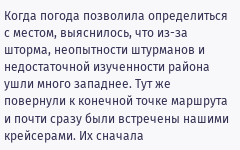Когда погода позволила определиться с местом, выяснилось, что из-за шторма, неопытности штурманов и недостаточной изученности района ушли много западнее. Тут же повернули к конечной точке маршрута и почти сразу были встречены нашими крейсерами. Их сначала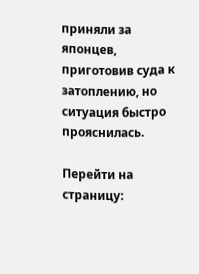приняли за японцев, приготовив суда к затоплению, но ситуация быстро прояснилась.

Перейти на страницу: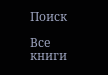Поиск

Все книги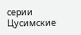серии Цусимские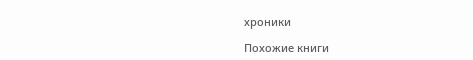хроники

Похожие книги